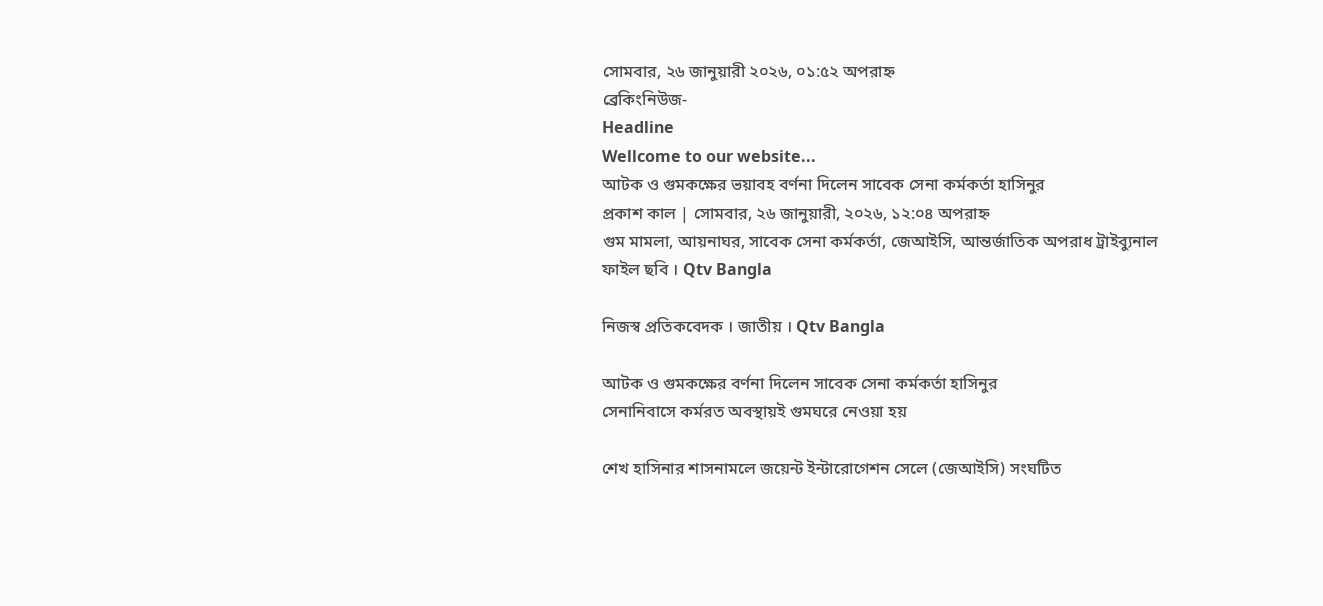সোমবার, ২৬ জানুয়ারী ২০২৬, ০১:৫২ অপরাহ্ন
ব্রেকিংনিউজ-
Headline
Wellcome to our website...
আটক ও গুমকক্ষের ভয়াবহ বর্ণনা দিলেন সাবেক সেনা কর্মকর্তা হাসিনুর
প্রকাশ কাল | সোমবার, ২৬ জানুয়ারী, ২০২৬, ১২:০৪ অপরাহ্ন
গুম মামলা, আয়নাঘর, সাবেক সেনা কর্মকর্তা, জেআইসি, আন্তর্জাতিক অপরাধ ট্রাইব্যুনাল
ফাইল ছবি । Qtv Bangla

নিজস্ব প্রতিকবেদক । জাতীয় । Qtv Bangla

আটক ও গুমকক্ষের বর্ণনা দিলেন সাবেক সেনা কর্মকর্তা হাসিনুর
সেনানিবাসে কর্মরত অবস্থায়ই গুমঘরে নেওয়া হয়

শেখ হাসিনার শাসনামলে জয়েন্ট ইন্টারোগেশন সেলে (জেআইসি) সংঘটিত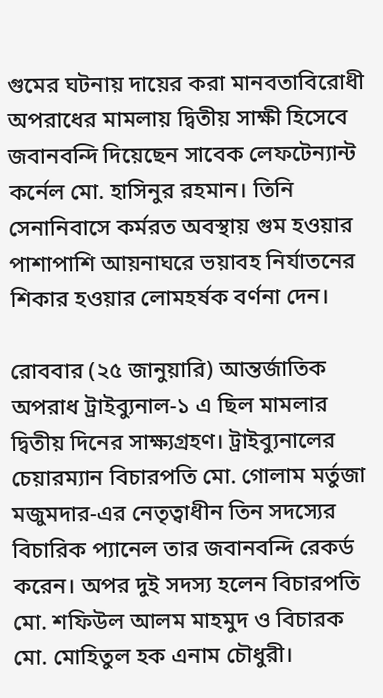গুমের ঘটনায় দায়ের করা মানবতাবিরোধী অপরাধের মামলায় দ্বিতীয় সাক্ষী হিসেবে জবানবন্দি দিয়েছেন সাবেক লেফটেন্যান্ট কর্নেল মো. হাসিনুর রহমান। তিনি সেনানিবাসে কর্মরত অবস্থায় গুম হওয়ার পাশাপাশি আয়নাঘরে ভয়াবহ নির্যাতনের শিকার হওয়ার লোমহর্ষক বর্ণনা দেন।

রোববার (২৫ জানুয়ারি) আন্তর্জাতিক অপরাধ ট্রাইব্যুনাল-১ এ ছিল মামলার দ্বিতীয় দিনের সাক্ষ্যগ্রহণ। ট্রাইব্যুনালের চেয়ারম্যান বিচারপতি মো. গোলাম মর্তুজা মজুমদার-এর নেতৃত্বাধীন তিন সদস্যের বিচারিক প্যানেল তার জবানবন্দি রেকর্ড করেন। অপর দুই সদস্য হলেন বিচারপতি মো. শফিউল আলম মাহমুদ ও বিচারক মো. মোহিতুল হক এনাম চৌধুরী।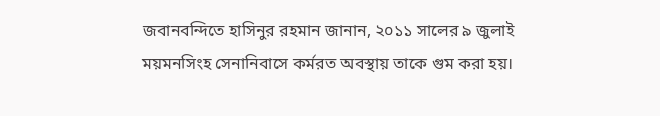জবানবন্দিতে হাসিনুর রহমান জানান, ২০১১ সালের ৯ জুলাই ময়মনসিংহ সেনানিবাসে কর্মরত অবস্থায় তাকে গুম করা হয়।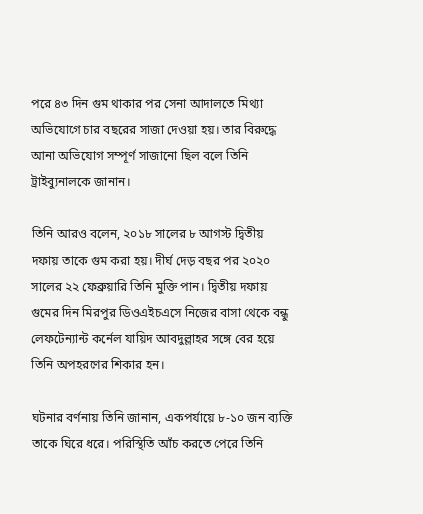পরে ৪৩ দিন গুম থাকার পর সেনা আদালতে মিথ্যা অভিযোগে চার বছরের সাজা দেওয়া হয়। তার বিরুদ্ধে আনা অভিযোগ সম্পূর্ণ সাজানো ছিল বলে তিনি ট্রাইব্যুনালকে জানান।

তিনি আরও বলেন, ২০১৮ সালের ৮ আগস্ট দ্বিতীয় দফায় তাকে গুম করা হয়। দীর্ঘ দেড় বছর পর ২০২০ সালের ২২ ফেব্রুয়ারি তিনি মুক্তি পান। দ্বিতীয় দফায় গুমের দিন মিরপুর ডিওএইচএসে নিজের বাসা থেকে বন্ধু লেফটেন্যান্ট কর্নেল যায়িদ আবদুল্লাহর সঙ্গে বের হয়ে তিনি অপহরণের শিকার হন।

ঘটনার বর্ণনায় তিনি জানান, একপর্যায়ে ৮-১০ জন ব্যক্তি তাকে ঘিরে ধরে। পরিস্থিতি আঁচ করতে পেরে তিনি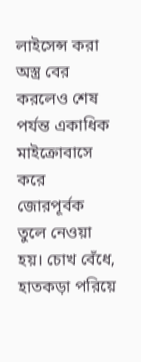লাইসেন্স করা অস্ত্র বের করলেও শেষ পর্যন্ত একাধিক মাইক্রোবাসে করে জোরপূর্বক তুলে নেওয়া হয়। চোখ বেঁধে, হাতকড়া পরিয়ে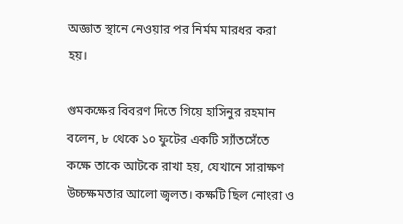অজ্ঞাত স্থানে নেওয়ার পর নির্মম মারধর করা হয়।

গুমকক্ষের বিবরণ দিতে গিয়ে হাসিনুর রহমান বলেন, ৮ থেকে ১০ ফুটের একটি স্যাঁতসেঁতে কক্ষে তাকে আটকে রাখা হয়, যেখানে সারাক্ষণ উচ্চক্ষমতার আলো জ্বলত। কক্ষটি ছিল নোংরা ও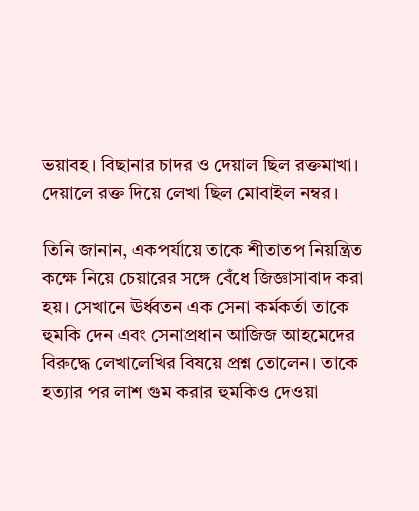ভয়াবহ। বিছানার চাদর ও দেয়াল ছিল রক্তমাখা। দেয়ালে রক্ত দিয়ে লেখা ছিল মোবাইল নম্বর।

তিনি জানান, একপর্যায়ে তাকে শীতাতপ নিয়ন্ত্রিত কক্ষে নিয়ে চেয়ারের সঙ্গে বেঁধে জিজ্ঞাসাবাদ করা হয়। সেখানে ঊর্ধ্বতন এক সেনা কর্মকর্তা তাকে হুমকি দেন এবং সেনাপ্রধান আজিজ আহমেদের বিরুদ্ধে লেখালেখির বিষয়ে প্রশ্ন তোলেন। তাকে হত্যার পর লাশ গুম করার হুমকিও দেওয়া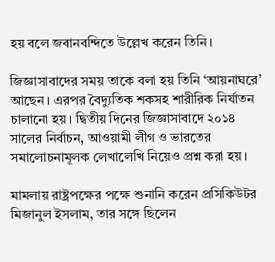হয় বলে জবানবন্দিতে উল্লেখ করেন তিনি।

জিজ্ঞাসাবাদের সময় তাকে বলা হয় তিনি ‘আয়নাঘরে’ আছেন। এরপর বৈদ্যুতিক শকসহ শারীরিক নির্যাতন চালানো হয়। দ্বিতীয় দিনের জিজ্ঞাসাবাদে ২০১৪ সালের নির্বাচন, আওয়ামী লীগ ও ভারতের সমালোচনামূলক লেখালেখি নিয়েও প্রশ্ন করা হয়।

মামলায় রাষ্ট্রপক্ষের পক্ষে শুনানি করেন প্রসিকিউটর মিজানুল ইসলাম, তার সঙ্গে ছিলেন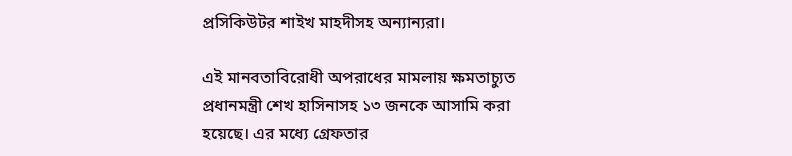প্রসিকিউটর শাইখ মাহদীসহ অন্যান্যরা।

এই মানবতাবিরোধী অপরাধের মামলায় ক্ষমতাচ্যুত প্রধানমন্ত্রী শেখ হাসিনাসহ ১৩ জনকে আসামি করা হয়েছে। এর মধ্যে গ্রেফতার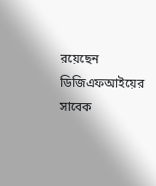রয়েছেন ডিজিএফআইয়ের সাবেক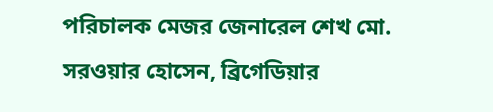পরিচালক মেজর জেনারেল শেখ মো. সরওয়ার হোসেন, ব্রিগেডিয়ার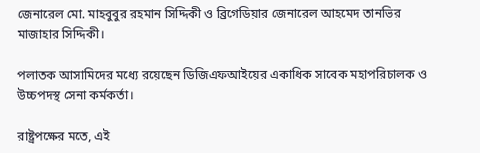জেনারেল মো. মাহবুবুর রহমান সিদ্দিকী ও ব্রিগেডিয়ার জেনারেল আহমেদ তানভির মাজাহার সিদ্দিকী।

পলাতক আসামিদের মধ্যে রয়েছেন ডিজিএফআইয়ের একাধিক সাবেক মহাপরিচালক ও উচ্চপদস্থ সেনা কর্মকর্তা।

রাষ্ট্রপক্ষের মতে, এই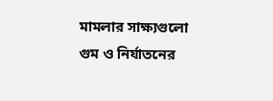মামলার সাক্ষ্যগুলো গুম ও নির্যাতনের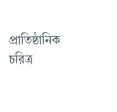প্রাতিষ্ঠানিক চরিত্র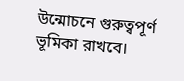উন্মোচনে গুরুত্বপূর্ণ ভূমিকা রাখবে।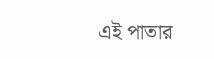এই পাতার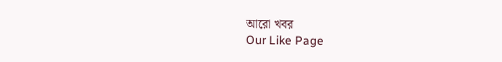আরো খবর
Our Like Page